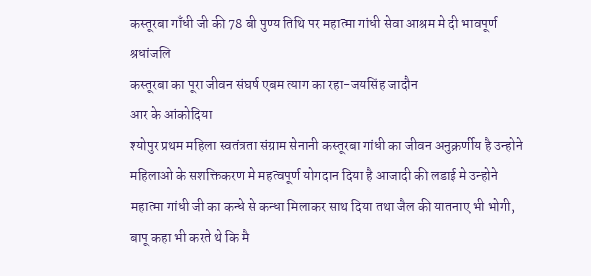कस्तूरबा गाँधी जी की 78 बी पुण्य तिथि पर महात्मा गांधी सेवा आश्रम मे दी भावपूर्ण श्रधांजलि
कस्तूरबा का पूरा जीवन संघर्ष एबम त्याग का रहा-जयसिंह जादौन
आर के आंकोदिया
श्योपुर प्रथम महिला स्वतंत्रता संग्राम सेनानी कस्तूरबा गांधी का जीवन अनुक्रर्णीय है उन्होने महिलाओ के सशक्तिकरण मे महत्वपूर्ण योगदान दिया है आजादी की लडाई मे उन्होने महात्मा गांधी जी का कन्धे से कन्धा मिलाकर साथ दिया तथा जैल की यातनाए भी भोगी, बापू कहा भी करते थे कि मै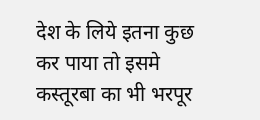देश के लिये इतना कुछ कर पाया तो इसमे कस्तूरबा का भी भरपूर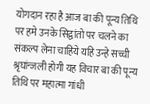योगदान रहा है आज बा की पून्य तिथि पर हमे उनके सिद्वांतो पर चलने का संकल्प लेना चाहिये यहि उन्हे सच्ची श्रृघांन्जली होगी यह विचार बा की पून्य तिथि पर महात्मा गांधी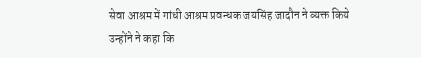सेवा आश्रम में गांधी आश्रम प्रवन्धक जयसिंह जादौन ने व्यक्त किये
उन्होंने ने कहा कि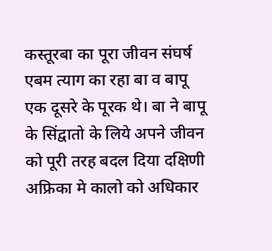कस्तूरबा का पूरा जीवन संघर्ष एबम त्याग का रहा बा व बापू एक दूसरे के पूरक थे। बा ने बापू के सिंद्वातो के लिये अपने जीवन को पूरी तरह बदल दिया दक्षिणी अफ्रिका मे कालो को अधिकार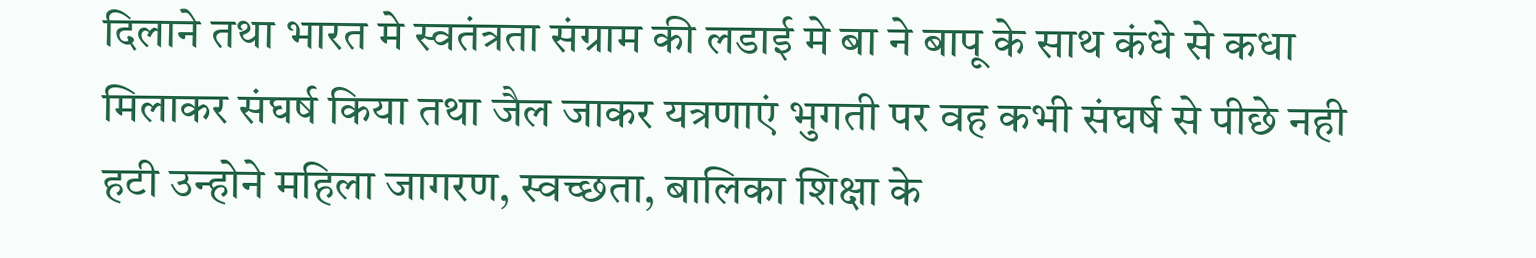दिलाने तथा भारत मे स्वतंत्रता संग्राम की लडाई मे बा ने बापू के साथ कंधे से कधा मिलाकर संघर्ष किया तथा जैल जाकर यत्रणाएं भुगती पर वह कभी संघर्ष से पीछे नही हटी उन्होने महिला जागरण, स्वच्छता, बालिका शिक्षा के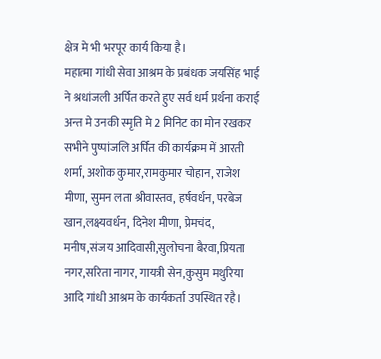क्षेत्र मे भी भरपूर कार्य किया है।
महात्मा गांधी सेवा आश्रम के प्रबंधक जयसिंह भाई ने श्रधांजली अर्पित करते हुए सर्व धर्म प्रर्थना कराई अन्त मे उनकी स्मृति मे 2 मिनिट का मोन रखकर सभीने पुष्पांजलि अर्पित की कार्यक्रम में आरती शर्मा, अशोक कुमार,रामकुमार चोहान, राजेश मीणा, सुमन लता श्रीवास्तव, हर्षवर्धन, परबेज खान,लक्ष्यवर्धन, दिनेश मीणा, प्रेमचंद, मनीष,संजय आदिवासी,सुलोचना बैरवा,प्रियता नगर,सरिता नागर, गायत्री सेन,कुसुम मथुरिया आदि गांधी आश्रम के कार्यकर्ता उपस्थित रहै।